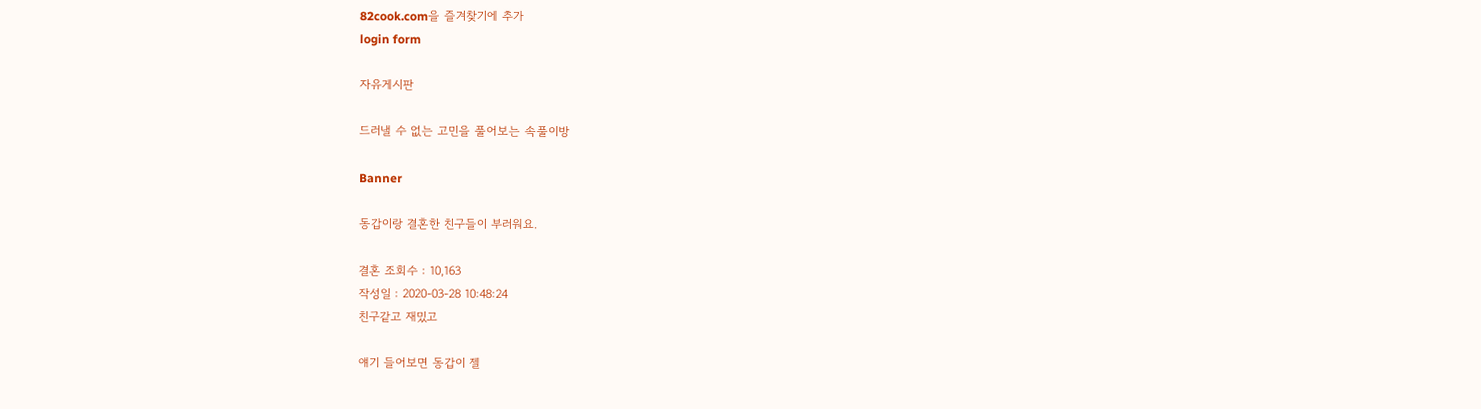82cook.com을 즐겨찾기에 추가
login form

자유게시판

드러낼 수 없는 고민을 풀어보는 속풀이방

Banner

동갑이랑 결혼한 친구들이 부러워요.

결혼 조회수 : 10,163
작성일 : 2020-03-28 10:48:24
친구같고 재밌고

얘기 들어보면 동갑이 젤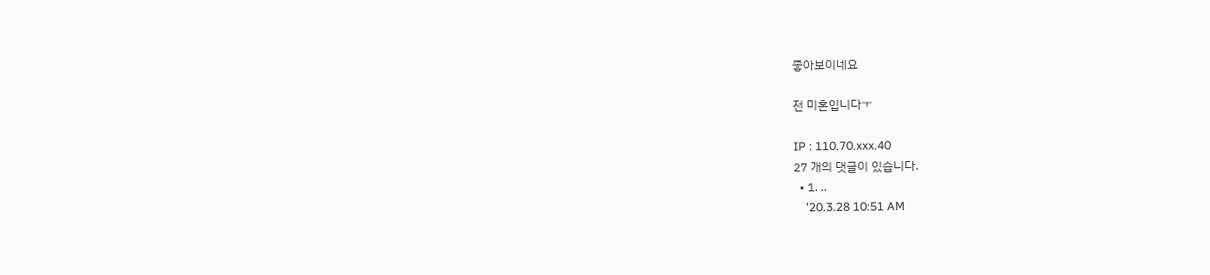좋아보이네요

전 미혼입니다ㅜ

IP : 110.70.xxx.40
27 개의 댓글이 있습니다.
  • 1. ..
    '20.3.28 10:51 AM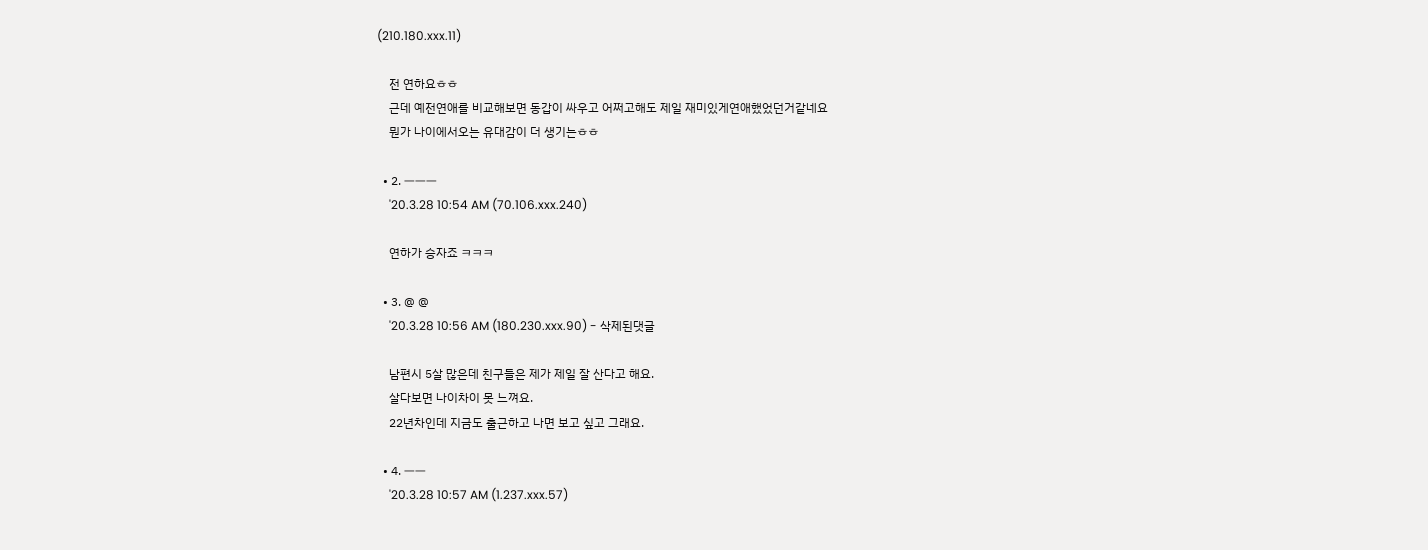(210.180.xxx.11)

    전 연하요ㅎㅎ
    근데 예전연애를 비교해보면 동갑이 싸우고 어쩌고해도 제일 재미있게연애했었던거같네요
    뭔가 나이에서오는 유대감이 더 생기는ㅎㅎ

  • 2. ㅡㅡㅡ
    '20.3.28 10:54 AM (70.106.xxx.240)

    연하가 승자죠 ㅋㅋㅋ

  • 3. @ @
    '20.3.28 10:56 AM (180.230.xxx.90) - 삭제된댓글

    남편시 5살 많은데 친구들은 제가 제일 잘 산다고 해요.
    살다보면 나이차이 못 느껴요.
    22년차인데 지금도 출근하고 나면 보고 싶고 그래요.

  • 4. ㅡㅡ
    '20.3.28 10:57 AM (1.237.xxx.57)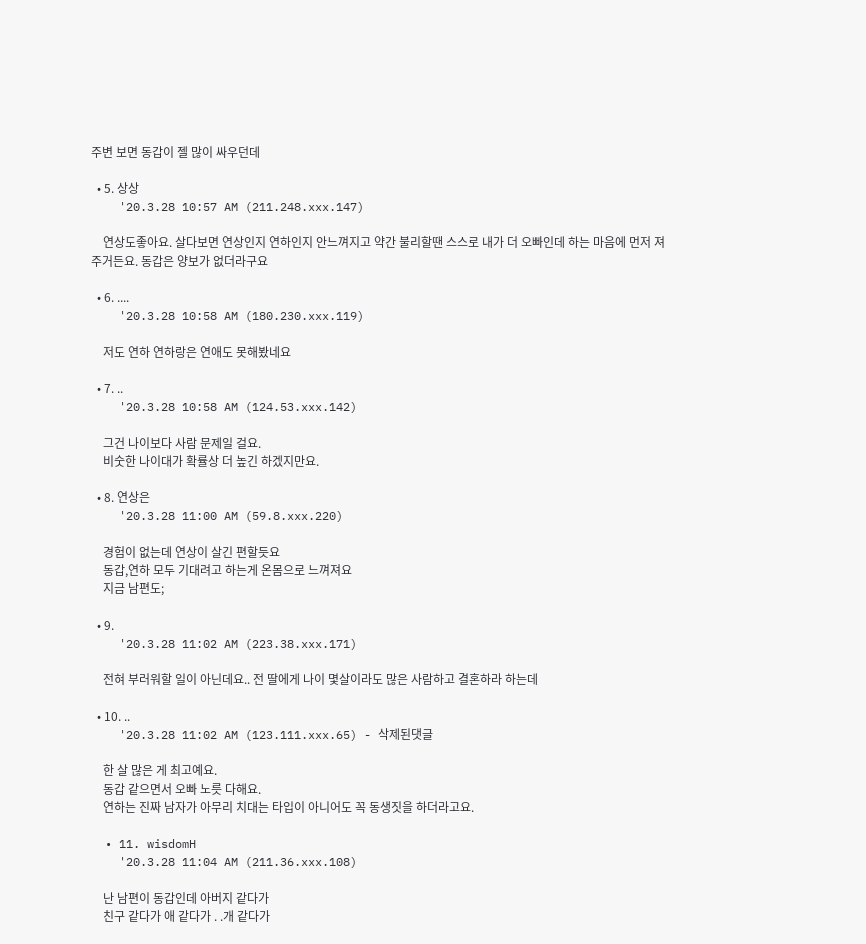주변 보면 동갑이 젤 많이 싸우던데

  • 5. 상상
    '20.3.28 10:57 AM (211.248.xxx.147)

    연상도좋아요. 살다보면 연상인지 연하인지 안느껴지고 약간 불리할땐 스스로 내가 더 오빠인데 하는 마음에 먼저 져주거든요. 동갑은 양보가 없더라구요

  • 6. ....
    '20.3.28 10:58 AM (180.230.xxx.119)

    저도 연하 연하랑은 연애도 못해봤네요

  • 7. ..
    '20.3.28 10:58 AM (124.53.xxx.142)

    그건 나이보다 사람 문제일 걸요.
    비숫한 나이대가 확률상 더 높긴 하겠지만요.

  • 8. 연상은
    '20.3.28 11:00 AM (59.8.xxx.220)

    경험이 없는데 연상이 살긴 편할듯요
    동갑,연하 모두 기대려고 하는게 온몸으로 느껴져요
    지금 남편도;

  • 9.
    '20.3.28 11:02 AM (223.38.xxx.171)

    전혀 부러워할 일이 아닌데요.. 전 딸에게 나이 몇살이라도 많은 사람하고 결혼하라 하는데

  • 10. ..
    '20.3.28 11:02 AM (123.111.xxx.65) - 삭제된댓글

    한 살 많은 게 최고예요.
    동갑 같으면서 오빠 노릇 다해요.
    연하는 진짜 남자가 아무리 치대는 타입이 아니어도 꼭 동생짓을 하더라고요.

  • 11. wisdomH
    '20.3.28 11:04 AM (211.36.xxx.108)

    난 남편이 동갑인데 아버지 같다가
    친구 같다가 애 같다가 . .개 같다가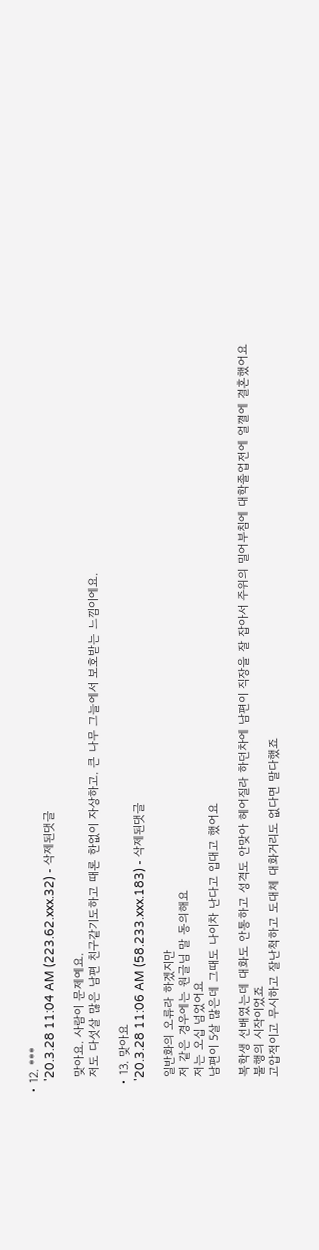• 12. ***
    '20.3.28 11:04 AM (223.62.xxx.32) - 삭제된댓글

    맞아요. 사람이 문제예요.
    저도 다섯살 많은 남편 친구같기도하고 때론 한없이 자상하고. 큰 나무 그늘에서 보호받는 느낌이에요.

  • 13. 맞아요
    '20.3.28 11:06 AM (58.233.xxx.183) - 삭제된댓글

    일반화의 오류라 하겠지만
    저 같은 경우에는 원글님 말 동의해요
    저는 오십 넘었어요
    남편이 5살 많은데 그때도 나이차 난다고 입대고 했어요

    복학생 선배였는데 대화도 안통하고 성격도 안맞아 헤어질라 하던차에 남편이 직장을 잘 잡아서 주위의 밀어부침에 대학졸업전에 얼껼에 결혼했어요
    불행의 시작이었죠
    고압적이고 무시하고 잘난척하고 도대체 대화거리도 없다면 말다했죠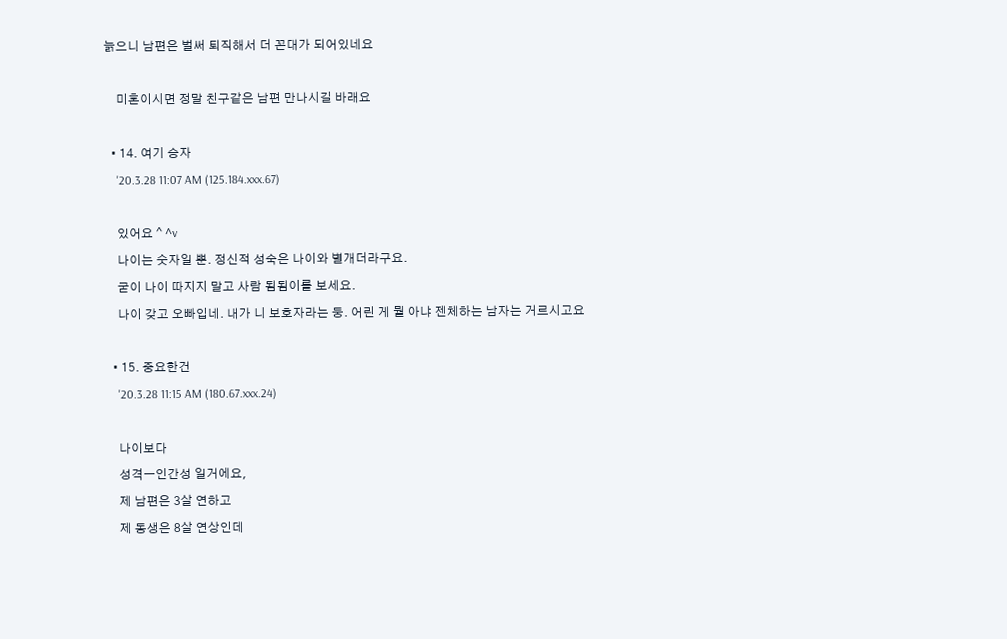늙으니 남편은 벌써 퇴직해서 더 꼰대가 되어있네요

    미혼이시면 정말 친구같은 남편 만나시길 바래요

  • 14. 여기 승자
    '20.3.28 11:07 AM (125.184.xxx.67)

    있어요 ^ ^v
    나이는 숫자일 뿐. 정신적 성숙은 나이와 별개더라구요.
    굳이 나이 따지지 말고 사람 됨됨이를 보세요.
    나이 갖고 오빠입네. 내가 니 보호자라는 둥. 어린 게 뭘 아냐 젠체하는 남자는 거르시고요

  • 15. 중요한건
    '20.3.28 11:15 AM (180.67.xxx.24)

    나이보다
    성격ㅡ인간성 일거에요,
    제 남편은 3살 연하고
    제 동생은 8살 연상인데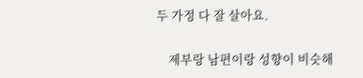두 가정 다 잘 살아요.

    제부랑 남편이랑 성향이 비슷해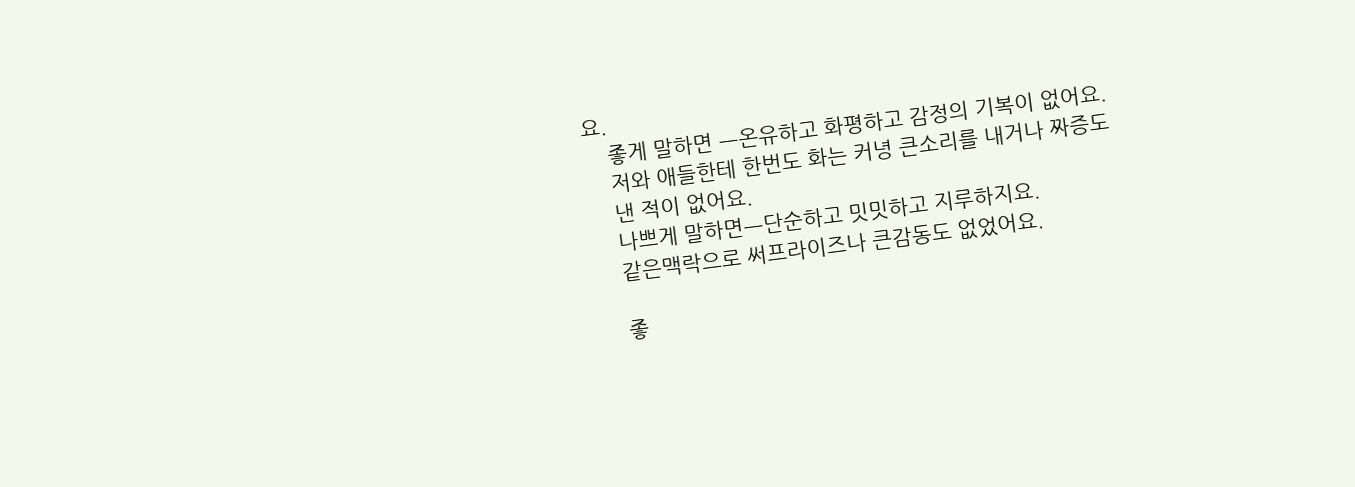요.
    좋게 말하면 ㅡ온유하고 화평하고 감정의 기복이 없어요.
    저와 애들한테 한번도 화는 커녕 큰소리를 내거나 짜증도
    낸 적이 없어요.
    나쁘게 말하면ㅡ단순하고 밋밋하고 지루하지요.
    같은맥락으로 써프라이즈나 큰감동도 없었어요.

    좋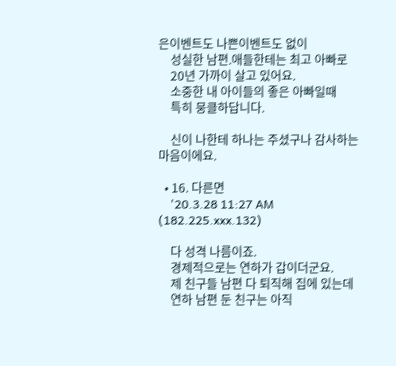은이벤트도 나쁜이벤트도 없이
    성실한 남편.애들한테는 최고 아빠로
    20년 가까이 살고 있어요.
    소중한 내 아이들의 좋은 아빠일때
    특히 뭉클하답니다.

    신이 나한테 하나는 주셨구나 감사하는 마음이에요.

  • 16. 다른면
    '20.3.28 11:27 AM (182.225.xxx.132)

    다 성격 나름이죠.
    경제적으로는 연하가 갑이더군요.
    제 친구들 남편 다 퇴직해 집에 있는데
    연하 남편 둔 친구는 아직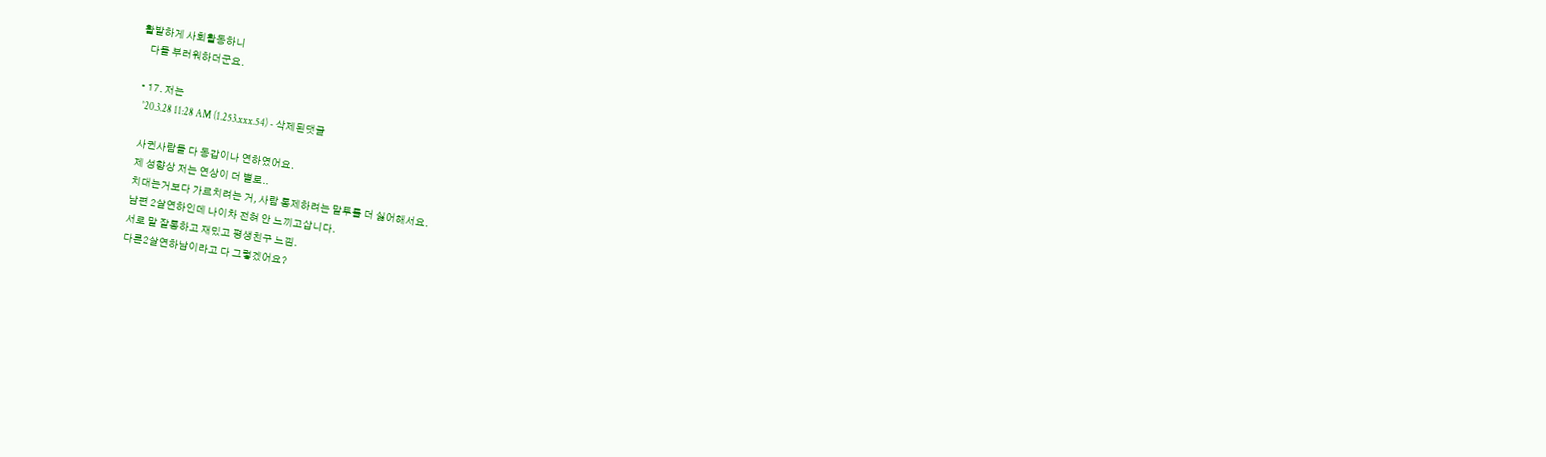활발하게 사회활동하니
    다들 부러워하더군요.

  • 17. 저는
    '20.3.28 11:28 AM (1.253.xxx.54) - 삭제된댓글

    사귄사람들 다 동갑이나 연하였어요.
    제 성향상 저는 연상이 더 별로..
    치대는거보다 가르치려는 거, 사람 통제하려는 말투를 더 싫어해서요.
    남편 2살연하인데 나이차 전혀 안 느끼고삽니다.
    서로 말 잘통하고 재밌고 평생친구 느낌.
    다른2살연하남이라고 다 그렇겠어요?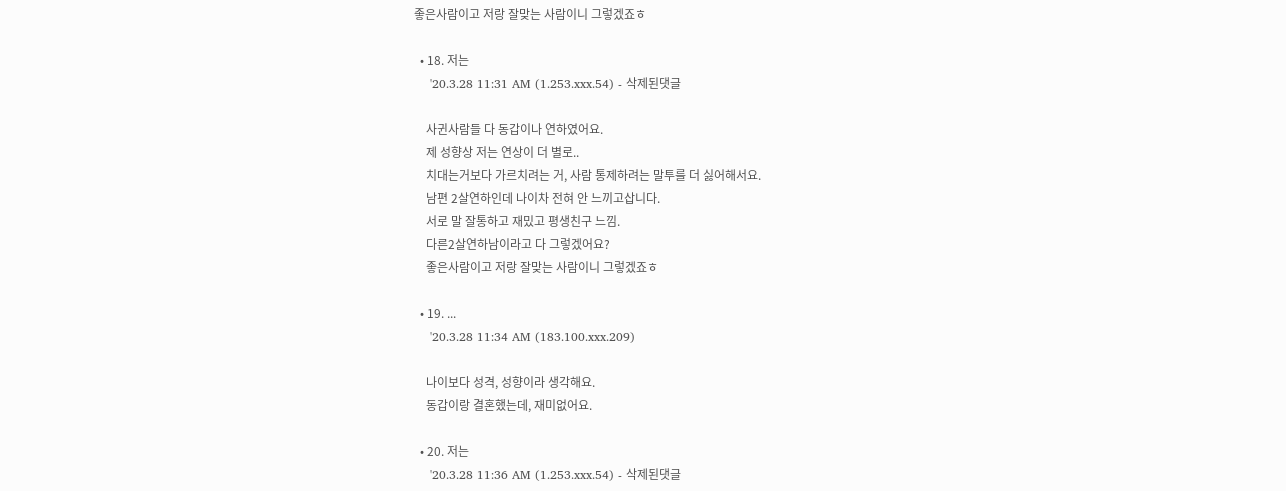좋은사람이고 저랑 잘맞는 사람이니 그렇겠죠ㅎ

  • 18. 저는
    '20.3.28 11:31 AM (1.253.xxx.54) - 삭제된댓글

    사귄사람들 다 동갑이나 연하였어요.
    제 성향상 저는 연상이 더 별로..
    치대는거보다 가르치려는 거, 사람 통제하려는 말투를 더 싫어해서요.
    남편 2살연하인데 나이차 전혀 안 느끼고삽니다.
    서로 말 잘통하고 재밌고 평생친구 느낌.
    다른2살연하남이라고 다 그렇겠어요?
    좋은사람이고 저랑 잘맞는 사람이니 그렇겠죠ㅎ

  • 19. ...
    '20.3.28 11:34 AM (183.100.xxx.209)

    나이보다 성격, 성향이라 생각해요.
    동갑이랑 결혼했는데, 재미없어요.

  • 20. 저는
    '20.3.28 11:36 AM (1.253.xxx.54) - 삭제된댓글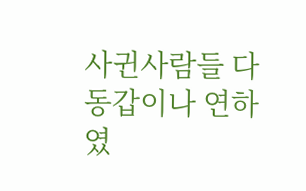사귄사람들 다 동갑이나 연하였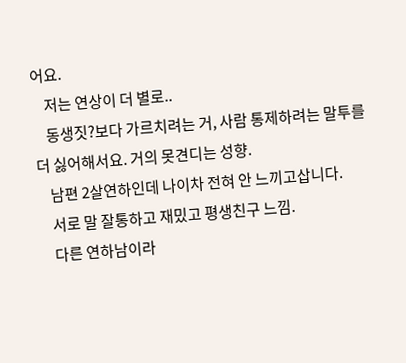어요.
    저는 연상이 더 별로..
    동생짓?보다 가르치려는 거, 사람 통제하려는 말투를 더 싫어해서요. 거의 못견디는 성향.
    남편 2살연하인데 나이차 전혀 안 느끼고삽니다.
    서로 말 잘통하고 재밌고 평생친구 느낌.
    다른 연하남이라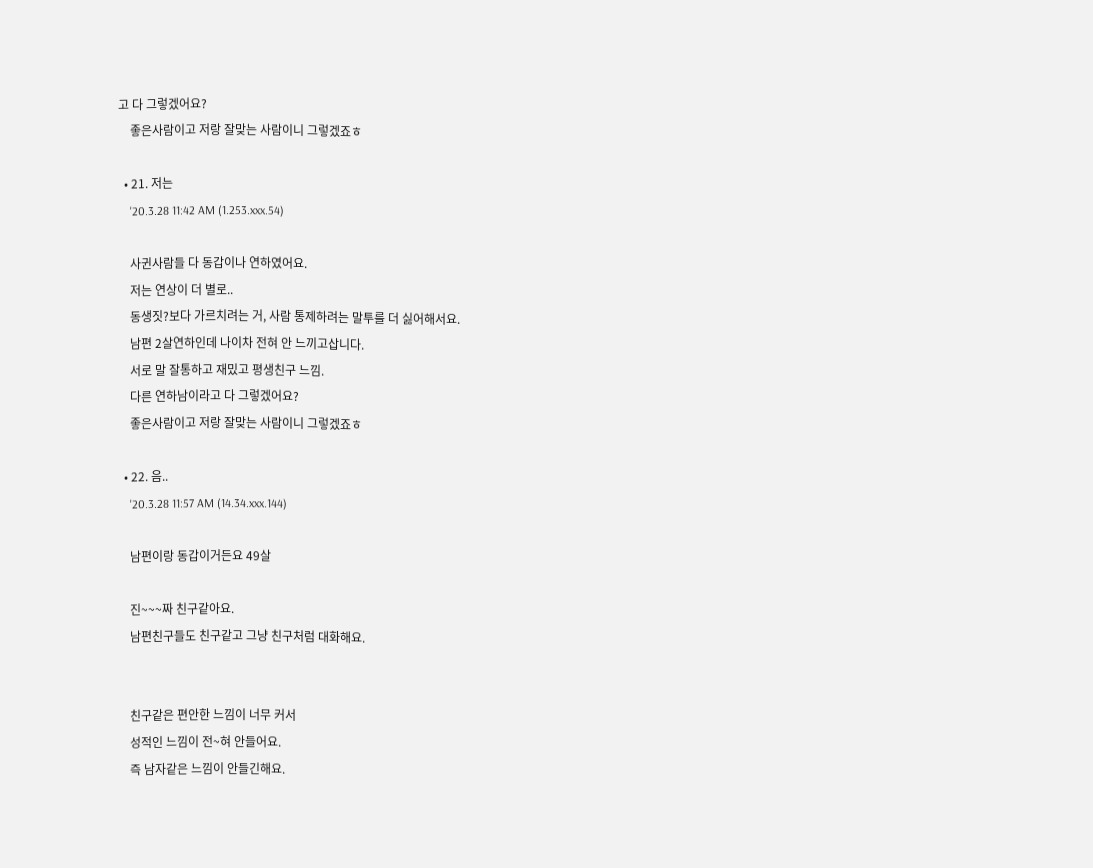고 다 그렇겠어요?
    좋은사람이고 저랑 잘맞는 사람이니 그렇겠죠ㅎ

  • 21. 저는
    '20.3.28 11:42 AM (1.253.xxx.54)

    사귄사람들 다 동갑이나 연하였어요.
    저는 연상이 더 별로..
    동생짓?보다 가르치려는 거, 사람 통제하려는 말투를 더 싫어해서요.
    남편 2살연하인데 나이차 전혀 안 느끼고삽니다.
    서로 말 잘통하고 재밌고 평생친구 느낌.
    다른 연하남이라고 다 그렇겠어요?
    좋은사람이고 저랑 잘맞는 사람이니 그렇겠죠ㅎ

  • 22. 음..
    '20.3.28 11:57 AM (14.34.xxx.144)

    남편이랑 동갑이거든요 49살

    진~~~짜 친구같아요.
    남편친구들도 친구같고 그냥 친구처럼 대화해요.


    친구같은 편안한 느낌이 너무 커서
    성적인 느낌이 전~혀 안들어요.
    즉 남자같은 느낌이 안들긴해요.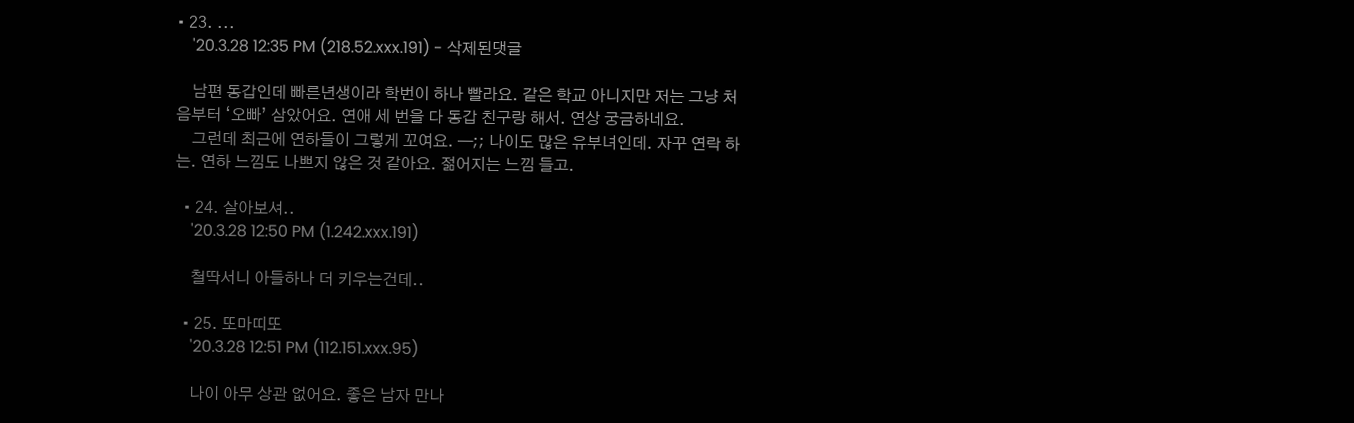• 23. ...
    '20.3.28 12:35 PM (218.52.xxx.191) - 삭제된댓글

    남편 동갑인데 빠른년생이라 학번이 하나 빨라요. 같은 학교 아니지만 저는 그냥 처음부터 ‘오빠’ 삼았어요. 연애 세 번을 다 동갑 친구랑 해서. 연상 궁금하네요.
    그런데 최근에 연하들이 그렇게 꼬여요. —;; 나이도 많은 유부녀인데. 자꾸 연락 하는. 연하 느낌도 나쁘지 않은 것 같아요. 젊어지는 느낌 들고.

  • 24. 살아보셔..
    '20.3.28 12:50 PM (1.242.xxx.191)

    철딱서니 아들하나 더 키우는건데..

  • 25. 또마띠또
    '20.3.28 12:51 PM (112.151.xxx.95)

    나이 아무 상관 없어요. 좋은 남자 만나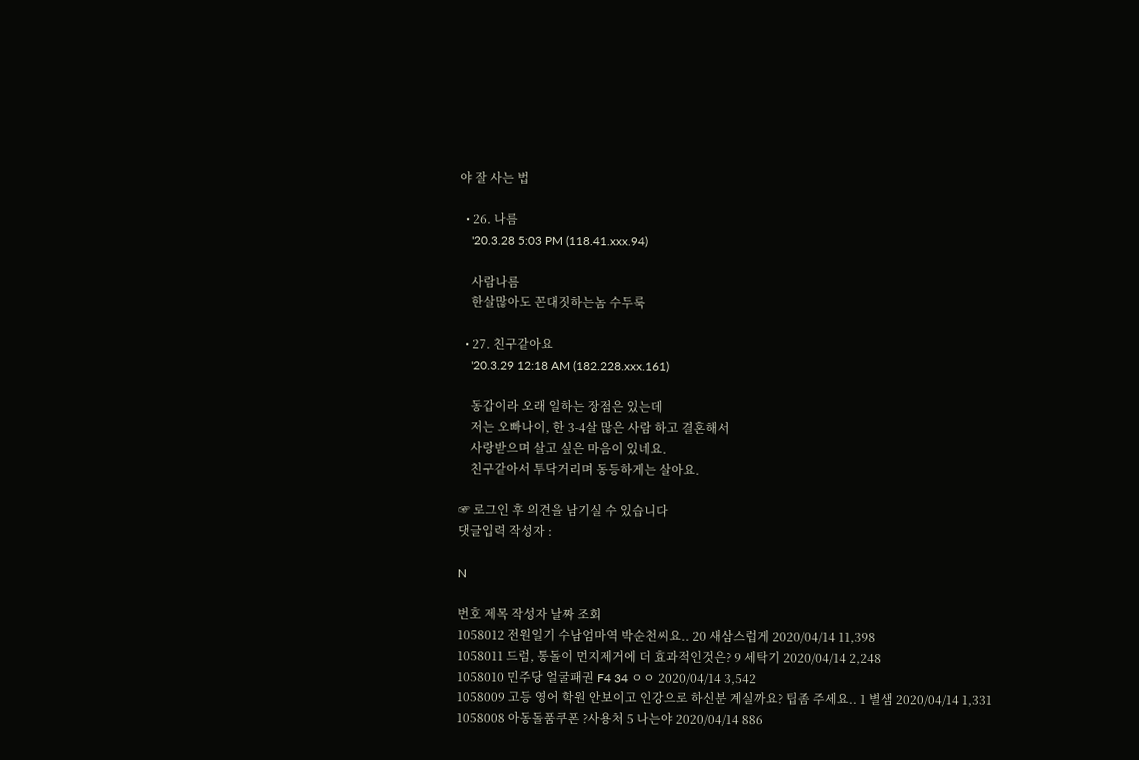야 잘 사는 법

  • 26. 나름
    '20.3.28 5:03 PM (118.41.xxx.94)

    사람나름
    한살많아도 꼰대짓하는놈 수두룩

  • 27. 친구같아요
    '20.3.29 12:18 AM (182.228.xxx.161)

    동갑이라 오래 일하는 장점은 있는데
    저는 오빠나이, 한 3-4살 많은 사람 하고 결혼해서
    사랑받으며 살고 싶은 마음이 있네요.
    친구같아서 투닥거리며 동등하게는 살아요.

☞ 로그인 후 의견을 남기실 수 있습니다
댓글입력 작성자 :

N

번호 제목 작성자 날짜 조회
1058012 전원일기 수남엄마역 박순천씨요.. 20 새삼스럽게 2020/04/14 11,398
1058011 드럼, 통돌이 먼지제거에 더 효과적인것은? 9 세탁기 2020/04/14 2,248
1058010 민주당 얼굴패권 F4 34 ㅇㅇ 2020/04/14 3,542
1058009 고등 영어 학원 안보이고 인강으로 하신분 계실까요? 팁좀 주세요.. 1 별샘 2020/04/14 1,331
1058008 아동돌품쿠폰 ?사용처 5 나는야 2020/04/14 886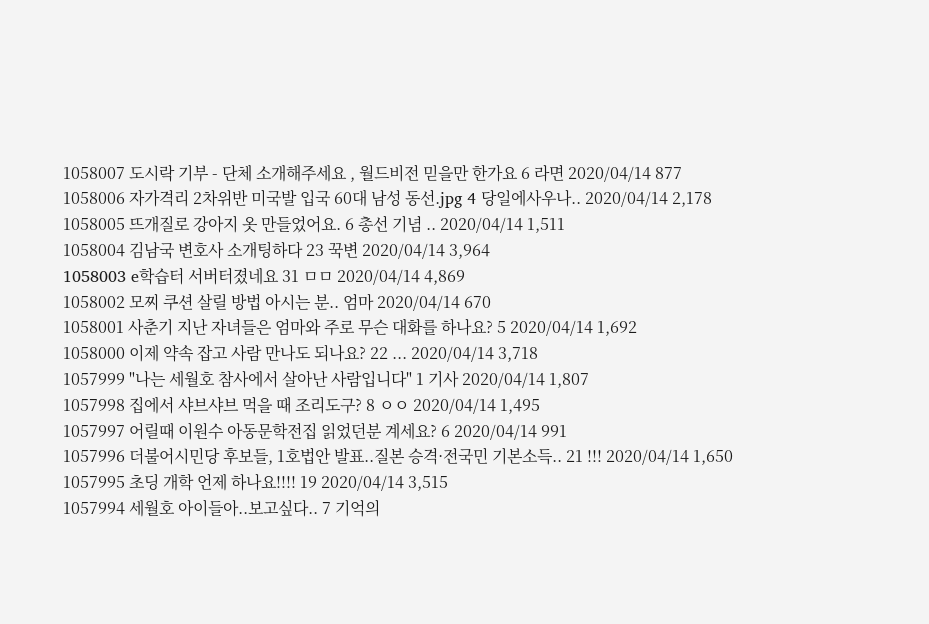1058007 도시락 기부 - 단체 소개해주세요 , 월드비전 믿을만 한가요 6 라면 2020/04/14 877
1058006 자가격리 2차위반 미국발 입국 60대 남성 동선.jpg 4 당일에사우나.. 2020/04/14 2,178
1058005 뜨개질로 강아지 옷 만들었어요. 6 총선 기념 .. 2020/04/14 1,511
1058004 김남국 변호사 소개팅하다 23 꾹변 2020/04/14 3,964
1058003 e학습터 서버터졌네요 31 ㅁㅁ 2020/04/14 4,869
1058002 모찌 쿠션 살릴 방법 아시는 분.. 엄마 2020/04/14 670
1058001 사춘기 지난 자녀들은 엄마와 주로 무슨 대화를 하나요? 5 2020/04/14 1,692
1058000 이제 약속 잡고 사람 만나도 되나요? 22 ... 2020/04/14 3,718
1057999 "나는 세월호 참사에서 살아난 사람입니다" 1 기사 2020/04/14 1,807
1057998 집에서 샤브샤브 먹을 때 조리도구? 8 ㅇㅇ 2020/04/14 1,495
1057997 어릴때 이원수 아동문학전집 읽었던분 계세요? 6 2020/04/14 991
1057996 더불어시민당 후보들, 1호법안 발표..질본 승격·전국민 기본소득.. 21 !!! 2020/04/14 1,650
1057995 초딩 개학 언제 하나요!!!! 19 2020/04/14 3,515
1057994 세월호 아이들아..보고싶다.. 7 기억의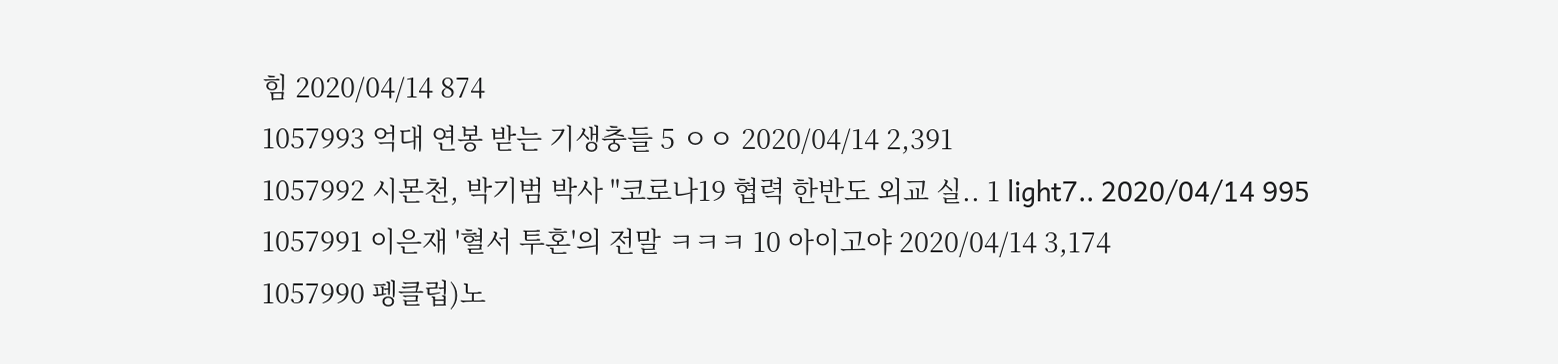힘 2020/04/14 874
1057993 억대 연봉 받는 기생충들 5 ㅇㅇ 2020/04/14 2,391
1057992 시몬천, 박기범 박사 "코로나19 협력 한반도 외교 실.. 1 light7.. 2020/04/14 995
1057991 이은재 '혈서 투혼'의 전말 ㅋㅋㅋ 10 아이고야 2020/04/14 3,174
1057990 펭클럽)노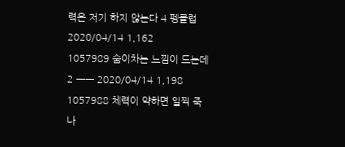력은 저기 하지 않는다 4 펭클럽 2020/04/14 1,162
1057989 숨이차는 느낌이 드는데 2 ㅡㅡ 2020/04/14 1,198
1057988 체력이 약하면 일찍 죽나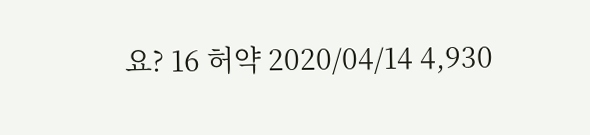요? 16 허약 2020/04/14 4,930